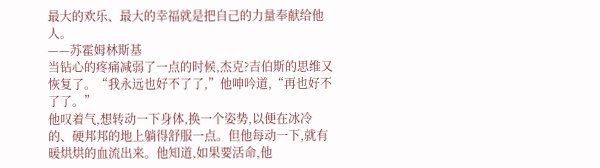最大的欢乐、最大的幸福就是把自己的力量奉献给他人。
——苏霍姆林斯基
当钻心的疼痛减弱了一点的时候,杰克?吉伯斯的思维又恢复了。“我永远也好不了了,”他呻吟道,“再也好不了了。”
他叹着气,想转动一下身体,换一个姿势,以便在冰冷的、硬邦邦的地上躺得舒服一点。但他每动一下,就有暖烘烘的血流出来。他知道,如果要活命,他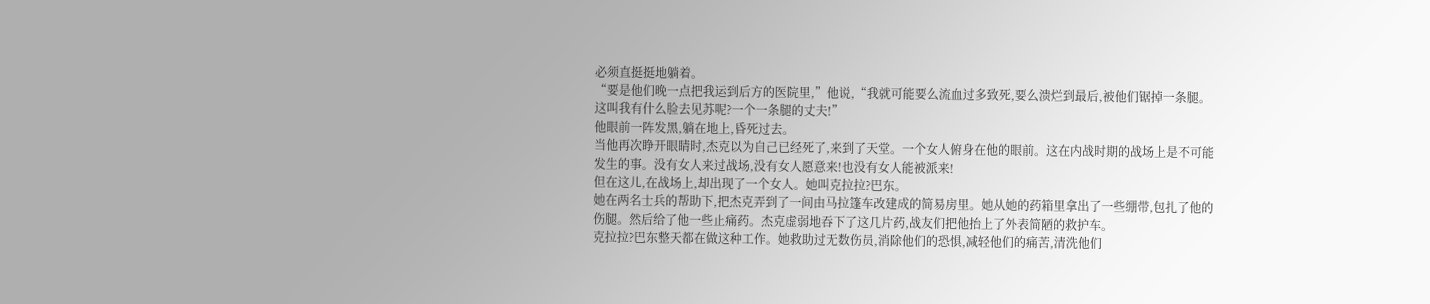必须直挺挺地躺着。
“要是他们晚一点把我运到后方的医院里,”他说,“我就可能要么流血过多致死,要么溃烂到最后,被他们锯掉一条腿。这叫我有什么脸去见苏呢?一个一条腿的丈夫!”
他眼前一阵发黑,躺在地上,昏死过去。
当他再次睁开眼睛时,杰克以为自己已经死了,来到了天堂。一个女人俯身在他的眼前。这在内战时期的战场上是不可能发生的事。没有女人来过战场,没有女人愿意来!也没有女人能被派来!
但在这儿,在战场上,却出现了一个女人。她叫克拉拉?巴东。
她在两名士兵的帮助下,把杰克弄到了一间由马拉篷车改建成的简易房里。她从她的药箱里拿出了一些绷带,包扎了他的伤腿。然后给了他一些止痛药。杰克虚弱地吞下了这几片药,战友们把他抬上了外表简陋的救护车。
克拉拉?巴东整天都在做这种工作。她救助过无数伤员,消除他们的恐惧,减轻他们的痛苦,清洗他们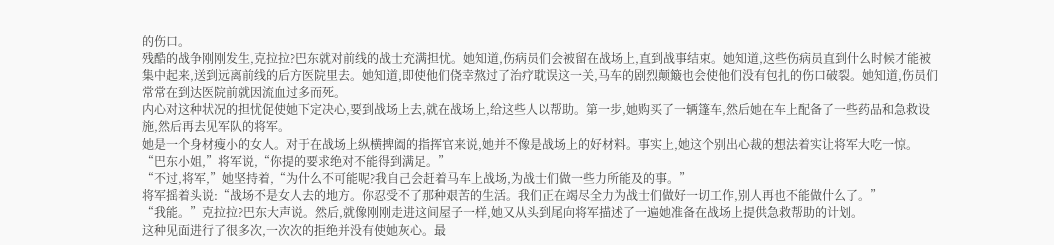的伤口。
残酷的战争刚刚发生,克拉拉?巴东就对前线的战士充满担忧。她知道,伤病员们会被留在战场上,直到战事结束。她知道,这些伤病员直到什么时候才能被集中起来,送到远离前线的后方医院里去。她知道,即使他们侥幸熬过了治疗耽误这一关,马车的剧烈颠簸也会使他们没有包扎的伤口破裂。她知道,伤员们常常在到达医院前就因流血过多而死。
内心对这种状况的担忧促使她下定决心,要到战场上去,就在战场上,给这些人以帮助。第一步,她购买了一辆篷车,然后她在车上配备了一些药品和急救设施,然后再去见军队的将军。
她是一个身材瘦小的女人。对于在战场上纵横捭阖的指挥官来说,她并不像是战场上的好材料。事实上,她这个别出心裁的想法着实让将军大吃一惊。
“巴东小姐,”将军说,“你提的要求绝对不能得到满足。”
“不过,将军,”她坚持着,“为什么不可能呢?我自己会赶着马车上战场,为战士们做一些力所能及的事。”
将军摇着头说:“战场不是女人去的地方。你忍受不了那种艰苦的生活。我们正在竭尽全力为战士们做好一切工作,别人再也不能做什么了。”
“我能。”克拉拉?巴东大声说。然后,就像刚刚走进这间屋子一样,她又从头到尾向将军描述了一遍她准备在战场上提供急救帮助的计划。
这种见面进行了很多次,一次次的拒绝并没有使她灰心。最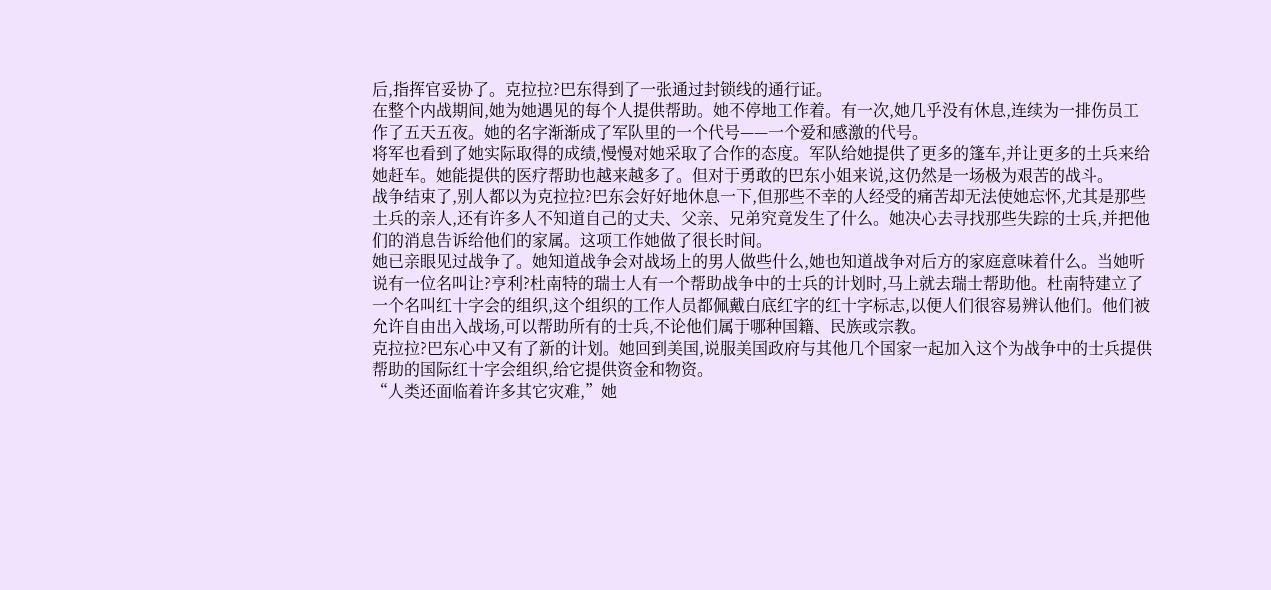后,指挥官妥协了。克拉拉?巴东得到了一张通过封锁线的通行证。
在整个内战期间,她为她遇见的每个人提供帮助。她不停地工作着。有一次,她几乎没有休息,连续为一排伤员工作了五天五夜。她的名字渐渐成了军队里的一个代号——一个爱和感激的代号。
将军也看到了她实际取得的成绩,慢慢对她采取了合作的态度。军队给她提供了更多的篷车,并让更多的土兵来给她赶车。她能提供的医疗帮助也越来越多了。但对于勇敢的巴东小姐来说,这仍然是一场极为艰苦的战斗。
战争结束了,别人都以为克拉拉?巴东会好好地休息一下,但那些不幸的人经受的痛苦却无法使她忘怀,尤其是那些土兵的亲人,还有许多人不知道自己的丈夫、父亲、兄弟究竟发生了什么。她决心去寻找那些失踪的士兵,并把他们的消息告诉给他们的家属。这项工作她做了很长时间。
她已亲眼见过战争了。她知道战争会对战场上的男人做些什么,她也知道战争对后方的家庭意味着什么。当她听说有一位名叫让?亨利?杜南特的瑞士人有一个帮助战争中的士兵的计划时,马上就去瑞士帮助他。杜南特建立了一个名叫红十字会的组织,这个组织的工作人员都佩戴白底红字的红十字标志,以便人们很容易辨认他们。他们被允许自由出入战场,可以帮助所有的士兵,不论他们属于哪种国籍、民族或宗教。
克拉拉?巴东心中又有了新的计划。她回到美国,说服美国政府与其他几个国家一起加入这个为战争中的士兵提供帮助的国际红十字会组织,给它提供资金和物资。
“人类还面临着许多其它灾难,”她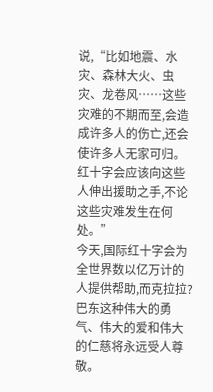说,“比如地震、水灾、森林大火、虫灾、龙卷风……这些灾难的不期而至,会造成许多人的伤亡,还会使许多人无家可归。红十字会应该向这些人伸出援助之手,不论这些灾难发生在何处。”
今天,国际红十字会为全世界数以亿万计的人提供帮助,而克拉拉?巴东这种伟大的勇气、伟大的爱和伟大的仁慈将永远受人尊敬。